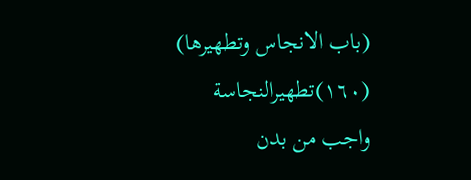(باب الانجاس وتطھیرھا)
(١٦٠)تطھیرالنجاسة واجب من بدن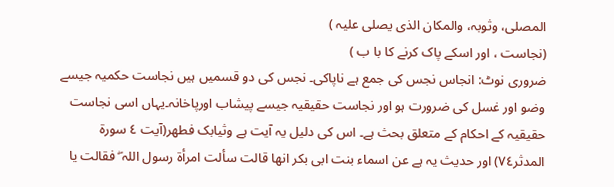المصلی، وثوبہ، والمکان الذی یصلی علیہ )
(نجاست ، اور اسکے پاک کرنے کا با ب )
ضروری نوٹ: انجاس نجس کی جمع ہے ناپاکی۔ نجس کی دو قسمیں ہیں نجاست حکمیہ جیسے وضو اور غسل کی ضرورت ہو اور نجاست حقیقیہ جیسے پیشاب اورپاخانہ۔یہاں اسی نجاست حقیقیہ کے احکام کے متعلق بحث ہے۔ اس کی دلیل یہ آیت ہے وثیابک فطھر(آیت ٤ سورة المدثر٧٤) اور حدیث یہ ہے عن اسماء بنت ابی بکر انھا قالت سألت امرأة رسول اللہ ۖ فقالت یا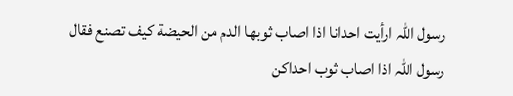رسول اللہ ارأیت احدانا اذا اصاب ثوبھا الدم من الحیضة کیف تصنع فقال رسول اللہ اذا اصاب ثوب احداکن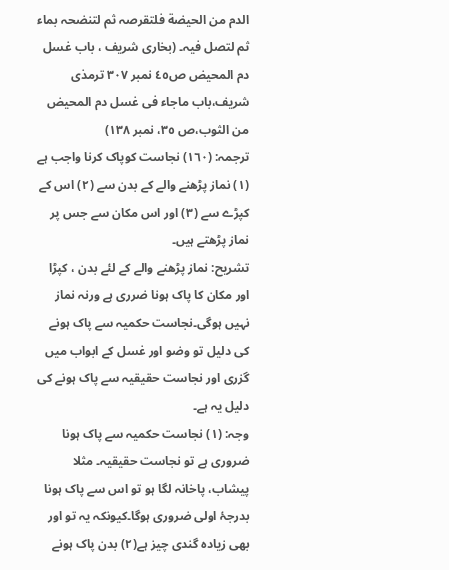الدم من الحیضة فلتقرصہ ثم لتنضحہ بماء ثم لتصل فیہ۔ (بخاری شریف ، باب غسل دم المحیض ص٤٥ نمبر ٣٠٧ ترمذی شریف،باب ماجاء فی غسل دم المحیض من الثوب،ص ٣٥، نمبر ١٣٨)
ترجمہ: (١٦٠) نجاست کوپاک کرنا واجب ہے (١) نماز پڑھنے والے کے بدن سے (٢) اس کے کپڑے سے (٣) اور اس مکان سے جس پر نماز پڑھتے ہیں۔
تشریح: نماز پڑھنے والے کے لئے بدن ، کپڑا اور مکان کا پاک ہونا ضرری ہے ورنہ نماز نہیں ہوگی۔نجاست حکمیہ سے پاک ہونے کی دلیل تو وضو اور غسل کے ابواب میں گزری اور نجاست حقیقیہ سے پاک ہونے کی دلیل یہ ہے۔
وجہ: (١) نجاست حکمیہ سے پاک ہونا ضروری ہے تو نجاست حقیقیہ۔ مثلا پیشاب، پاخانہ لگا ہو تو اس سے پاک ہونا بدرجۂ اولی ضروری ہوگا۔کیونکہ یہ تو اور بھی زیادہ گندی چیز ہے(٢) بدن پاک ہونے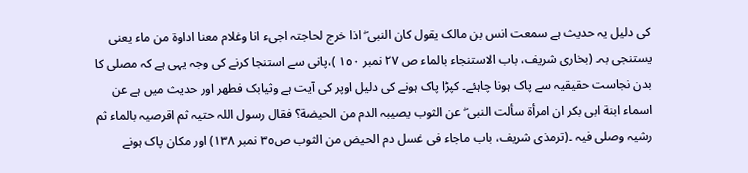کی دلیل یہ حدیث ہے سمعت انس بن مالک یقول کان النبی ۖ اذا خرج لحاجتہ اجیء انا وغلام معنا اداوة من ماء یعنی یستنجی بہ۔ (بخاری شریف، باب الاستنجاء بالماء ص ٢٧ نمبر ١٥٠ )،پانی سے استنجا کرنے کی وجہ یہی ہے کہ مصلی کا بدن نجاست حقیقیہ سے پاک ہونا چاہئے۔ کپڑا پاک ہونے کی دلیل اوپر کی آیت ہے وثیابک فطھر اور حدیث میں ہے عن اسماء ابنة ابی بکر ان امرأة سألت النبی ۖ عن الثوب یصیبہ الدم من الحیضة؟ فقال رسول اللہ حتیہ ثم اقرصیہ بالماء ثم رشیہ وصلی فیہ ۔(ترمذی شریف، باب ماجاء فی غسل دم الحیض من الثوب ص٣٥ نمبر ١٣٨) اور مکان پاک ہونے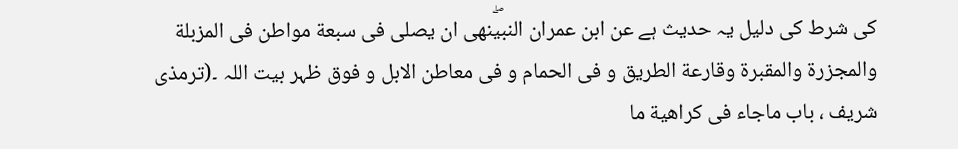کی شرط کی دلیل یہ حدیث ہے عن ابن عمران النبیۖنھی ان یصلی فی سبعة مواطن فی المزبلة والمجزرة والمقبرة وقارعة الطریق و فی الحمام و فی معاطن الابل و فوق ظہر بیت اللہ ۔(ترمذی شریف ، باب ماجاء فی کراھیة ما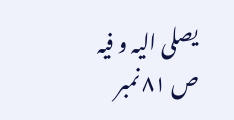یصلی الیہ و فیہ ص ٨١ نمبر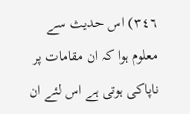٣٤٦) اس حدیث سے معلوم ہوا کہ ان مقامات پر ناپاکی ہوتی ہے اس لئے ان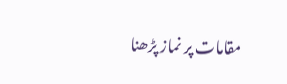مقامات پر نماز پڑھنا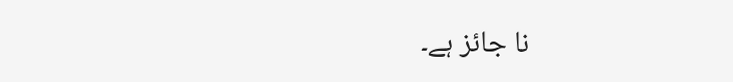نا جائز ہے۔